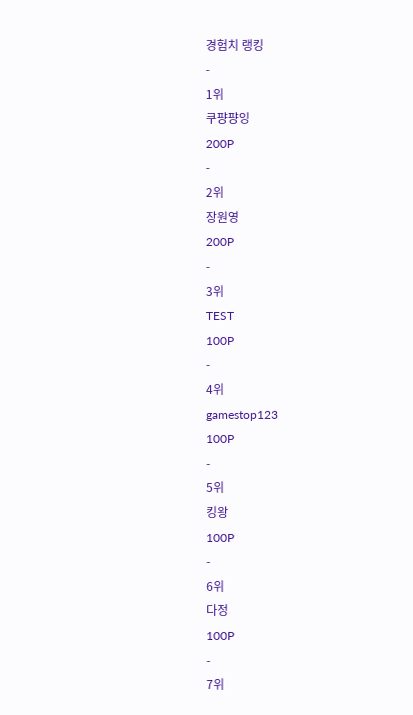경험치 랭킹
-
1위
쿠퍙퍙잉
200P
-
2위
장원영
200P
-
3위
TEST
100P
-
4위
gamestop123
100P
-
5위
킹왕
100P
-
6위
다정
100P
-
7위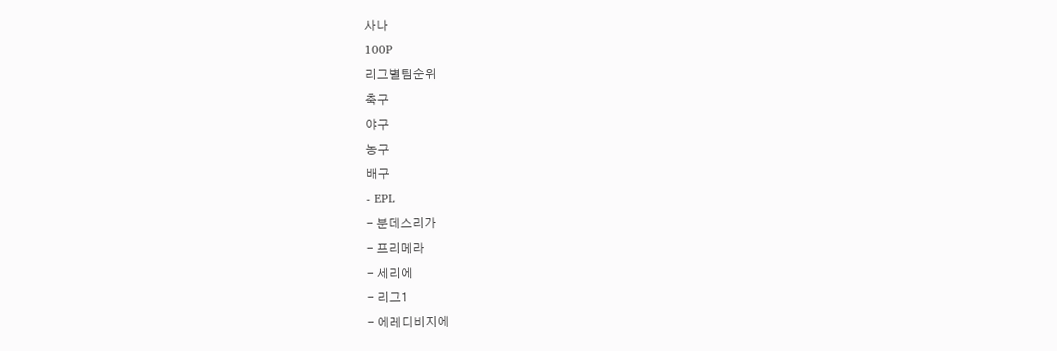사나
100P
리그별팀순위
축구
야구
농구
배구
- EPL
- 분데스리가
- 프리메라
- 세리에
- 리그1
- 에레디비지에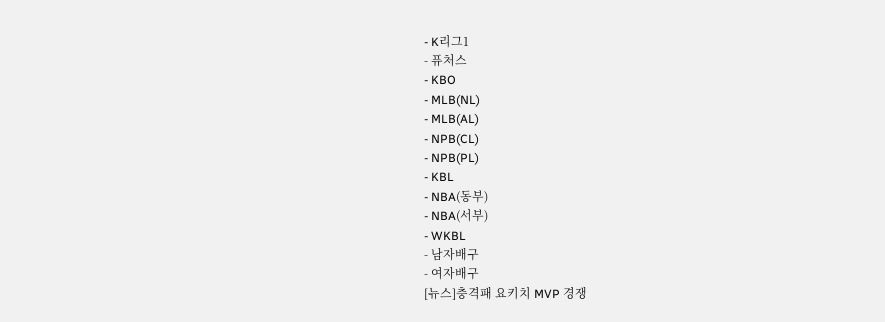- K리그1
- 퓨처스
- KBO
- MLB(NL)
- MLB(AL)
- NPB(CL)
- NPB(PL)
- KBL
- NBA(동부)
- NBA(서부)
- WKBL
- 남자배구
- 여자배구
[뉴스]충격패 요키치 MVP 경쟁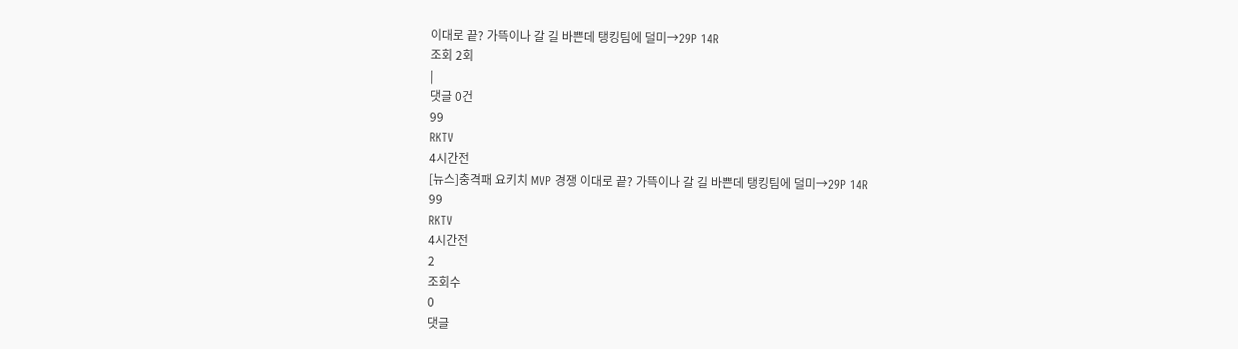이대로 끝? 가뜩이나 갈 길 바쁜데 탱킹팀에 덜미→29P 14R
조회 2회
|
댓글 0건
99
RKTV
4시간전
[뉴스]충격패 요키치 MVP 경쟁 이대로 끝? 가뜩이나 갈 길 바쁜데 탱킹팀에 덜미→29P 14R
99
RKTV
4시간전
2
조회수
0
댓글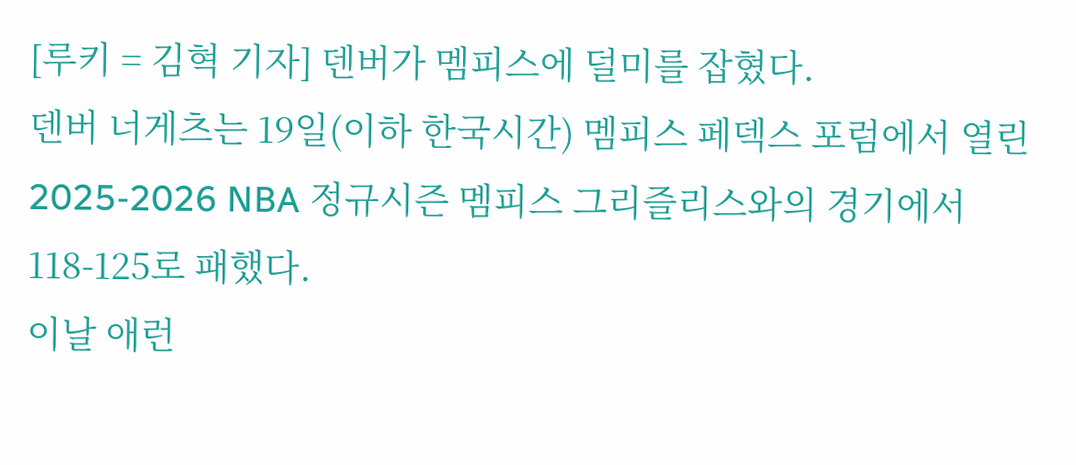[루키 = 김혁 기자] 덴버가 멤피스에 덜미를 잡혔다.
덴버 너게츠는 19일(이하 한국시간) 멤피스 페덱스 포럼에서 열린 2025-2026 NBA 정규시즌 멤피스 그리즐리스와의 경기에서 118-125로 패했다.
이날 애런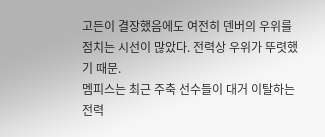고든이 결장했음에도 여전히 덴버의 우위를 점치는 시선이 많았다. 전력상 우위가 뚜렷했기 때문.
멤피스는 최근 주축 선수들이 대거 이탈하는 전력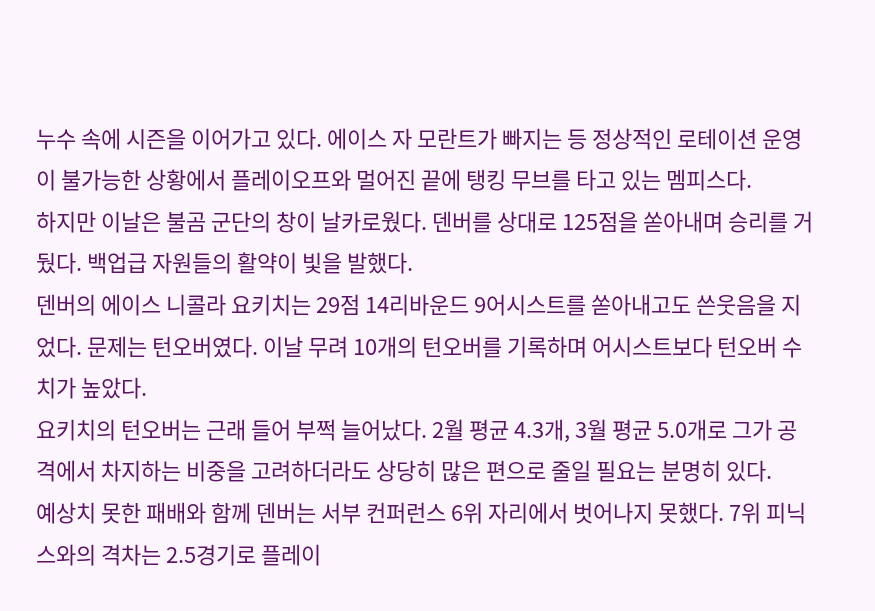누수 속에 시즌을 이어가고 있다. 에이스 자 모란트가 빠지는 등 정상적인 로테이션 운영이 불가능한 상황에서 플레이오프와 멀어진 끝에 탱킹 무브를 타고 있는 멤피스다.
하지만 이날은 불곰 군단의 창이 날카로웠다. 덴버를 상대로 125점을 쏟아내며 승리를 거뒀다. 백업급 자원들의 활약이 빛을 발했다.
덴버의 에이스 니콜라 요키치는 29점 14리바운드 9어시스트를 쏟아내고도 쓴웃음을 지었다. 문제는 턴오버였다. 이날 무려 10개의 턴오버를 기록하며 어시스트보다 턴오버 수치가 높았다.
요키치의 턴오버는 근래 들어 부쩍 늘어났다. 2월 평균 4.3개, 3월 평균 5.0개로 그가 공격에서 차지하는 비중을 고려하더라도 상당히 많은 편으로 줄일 필요는 분명히 있다.
예상치 못한 패배와 함께 덴버는 서부 컨퍼런스 6위 자리에서 벗어나지 못했다. 7위 피닉스와의 격차는 2.5경기로 플레이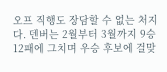오프 직행도 장담할 수 없는 처지다. 덴버는 2월부터 3월까지 9승 12패에 그치며 우승 후보에 걸맞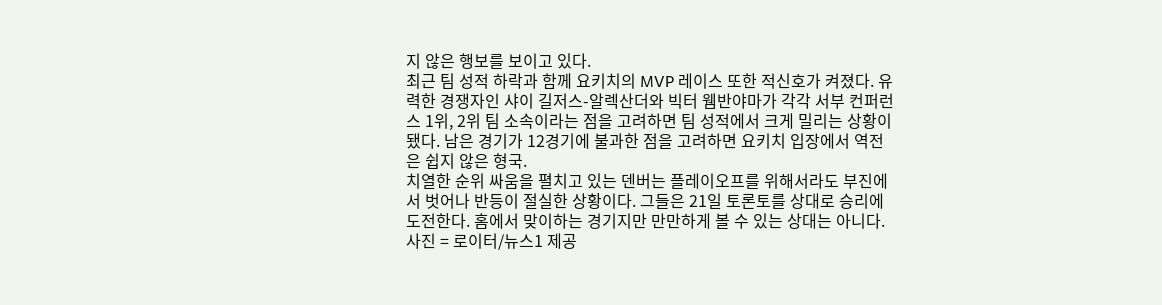지 않은 행보를 보이고 있다.
최근 팀 성적 하락과 함께 요키치의 MVP 레이스 또한 적신호가 켜졌다. 유력한 경쟁자인 샤이 길저스-알렉산더와 빅터 웸반야마가 각각 서부 컨퍼런스 1위, 2위 팀 소속이라는 점을 고려하면 팀 성적에서 크게 밀리는 상황이 됐다. 남은 경기가 12경기에 불과한 점을 고려하면 요키치 입장에서 역전은 쉽지 않은 형국.
치열한 순위 싸움을 펼치고 있는 덴버는 플레이오프를 위해서라도 부진에서 벗어나 반등이 절실한 상황이다. 그들은 21일 토론토를 상대로 승리에 도전한다. 홈에서 맞이하는 경기지만 만만하게 볼 수 있는 상대는 아니다.
사진 = 로이터/뉴스1 제공